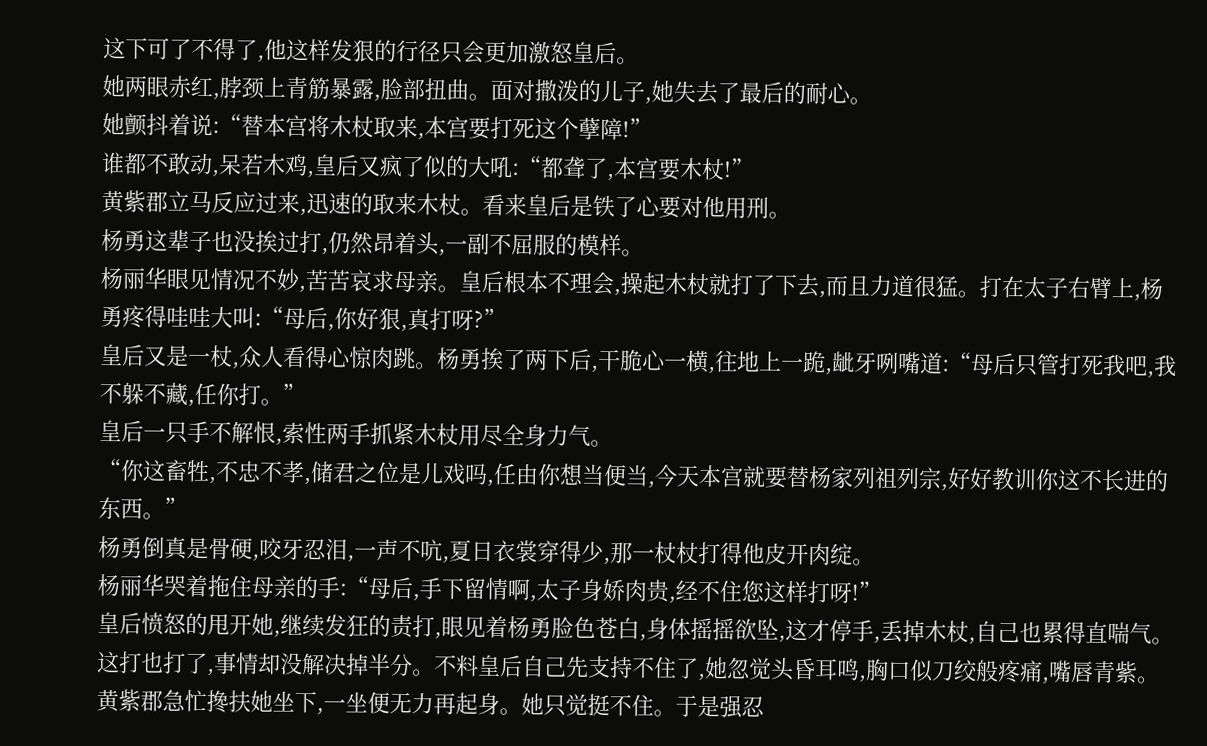这下可了不得了,他这样发狠的行径只会更加激怒皇后。
她两眼赤红,脖颈上青筋暴露,脸部扭曲。面对撒泼的儿子,她失去了最后的耐心。
她颤抖着说:“替本宫将木杖取来,本宫要打死这个孽障!”
谁都不敢动,呆若木鸡,皇后又疯了似的大吼:“都聋了,本宫要木杖!”
黄紫郡立马反应过来,迅速的取来木杖。看来皇后是铁了心要对他用刑。
杨勇这辈子也没挨过打,仍然昂着头,一副不屈服的模样。
杨丽华眼见情况不妙,苦苦哀求母亲。皇后根本不理会,操起木杖就打了下去,而且力道很猛。打在太子右臂上,杨勇疼得哇哇大叫:“母后,你好狠,真打呀?”
皇后又是一杖,众人看得心惊肉跳。杨勇挨了两下后,干脆心一横,往地上一跪,龇牙咧嘴道:“母后只管打死我吧,我不躲不藏,任你打。”
皇后一只手不解恨,索性两手抓紧木杖用尽全身力气。
“你这畜牲,不忠不孝,储君之位是儿戏吗,任由你想当便当,今天本宫就要替杨家列祖列宗,好好教训你这不长进的东西。”
杨勇倒真是骨硬,咬牙忍泪,一声不吭,夏日衣裳穿得少,那一杖杖打得他皮开肉绽。
杨丽华哭着拖住母亲的手:“母后,手下留情啊,太子身娇肉贵,经不住您这样打呀!”
皇后愤怒的甩开她,继续发狂的责打,眼见着杨勇脸色苍白,身体摇摇欲坠,这才停手,丢掉木杖,自己也累得直喘气。
这打也打了,事情却没解决掉半分。不料皇后自己先支持不住了,她忽觉头昏耳鸣,胸口似刀绞般疼痛,嘴唇青紫。
黄紫郡急忙搀扶她坐下,一坐便无力再起身。她只觉挺不住。于是强忍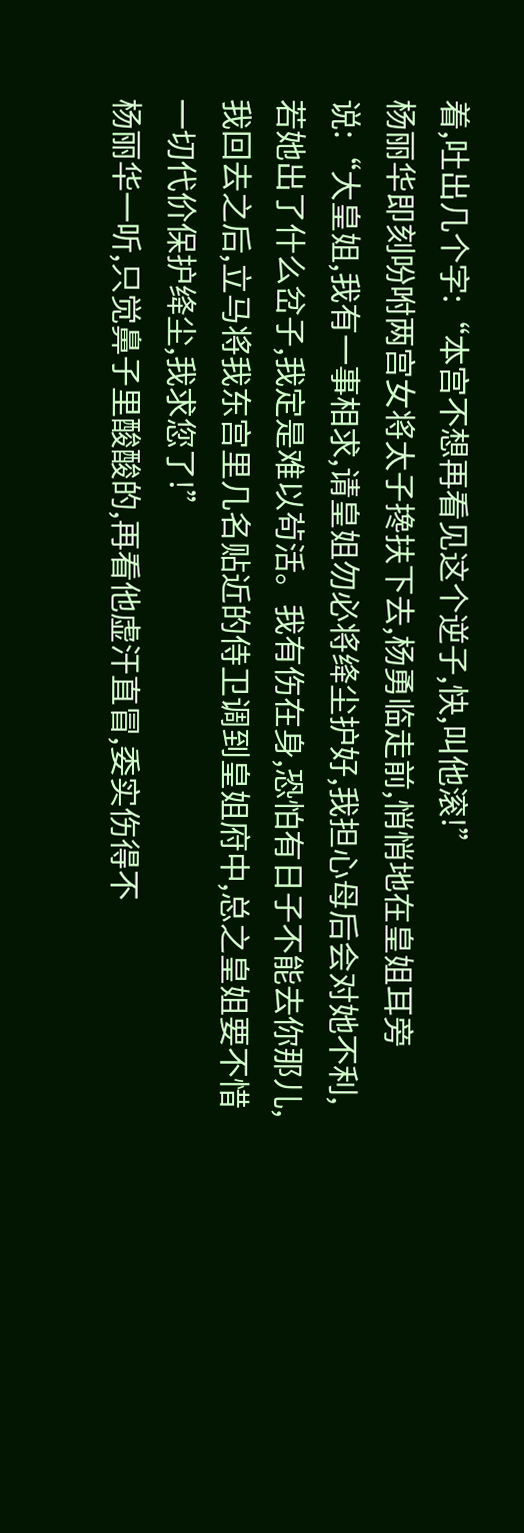着,吐出几个字:“本宫不想再看见这个逆子,快,叫他滚!”
杨丽华即刻吩咐两宫女将太子搀扶下去,杨勇临走前,悄悄地在皇姐耳旁说:“大皇姐,我有一事相求,请皇姐勿必将绛尘护好,我担心母后会对她不利,若她出了什么岔子,我定是难以茍活。我有伤在身,恐怕有日子不能去你那儿,我回去之后,立马将我东宫里几名贴近的侍卫调到皇姐府中,总之皇姐要不惜一切代价保护绛尘,我求您了!”
杨丽华一听,只觉鼻子里酸酸的,再看他虚汗直冒,委实伤得不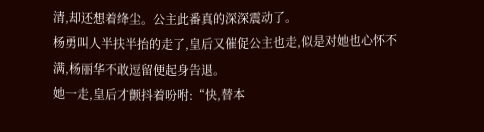清,却还想着绛尘。公主此番真的深深震动了。
杨勇叫人半扶半抬的走了,皇后又催促公主也走,似是对她也心怀不满,杨丽华不敢逗留便起身告退。
她一走,皇后才颤抖着吩咐:“快,替本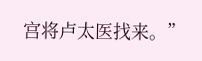宫将卢太医找来。”